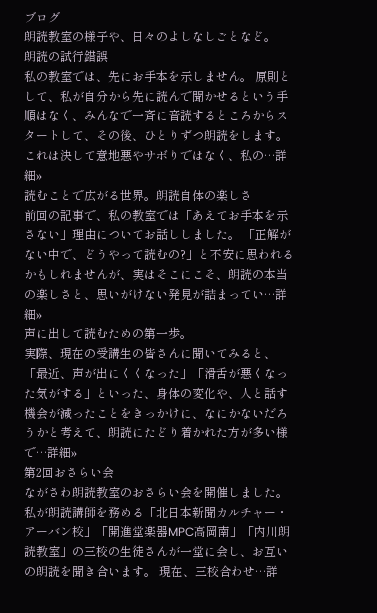ブログ
朗読教室の様子や、日々のよしなしごとなど。
朗読の試行錯誤
私の教室では、先にお手本を示しません。 原則として、私が自分から先に読んで聞かせるという手順はなく、みんなで一斉に音読するところからスタートして、その後、ひとりずつ朗読をします。 これは決して意地悪やサボりではなく、私の…詳細»
読むことで広がる世界。朗読自体の楽しさ
前回の記事で、私の教室では「あえてお手本を示さない」理由についてお話ししました。 「正解がない中で、どうやって読むの?」と不安に思われるかもしれませんが、実はそこにこそ、朗読の本当の楽しさと、思いがけない発見が詰まってい…詳細»
声に出して読むための第一歩。
実際、現在の受講生の皆さんに聞いてみると、「最近、声が出にくくなった」「滑舌が悪くなった気がする」といった、身体の変化や、人と話す機会が減ったことをきっかけに、なにかないだろうかと考えて、朗読にたどり着かれた方が多い様で…詳細»
第2回おさらい会
ながさわ朗読教室のおさらい会を開催しました。 私が朗読講師を務める「北日本新聞カルチャー・アーバン校」「開進堂楽器MPC高岡南」「内川朗読教室」の三校の生徒さんが一堂に会し、お互いの朗読を聞き合います。 現在、三校合わせ…詳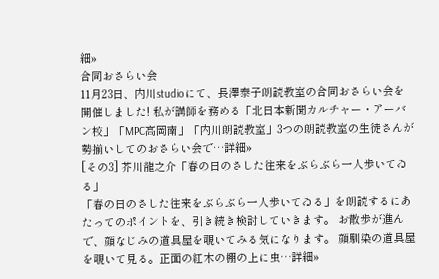細»
合同おさらい会
11月23日、内川studioにて、長澤泰子朗読教室の合同おさらい会を開催しました! 私が講師を務める「北日本新聞カルチャー・アーバン校」「MPC高岡南」「内川朗読教室」3つの朗読教室の生徒さんが勢揃いしてのおさらい会で…詳細»
[その3] 芥川龍之介「春の日のさした往来をぶらぶら一人歩いてゐる」
「春の日のさした往来をぶらぶら一人歩いてゐる」を朗読するにあたってのポイントを、引き続き検討していきます。 お散歩が進んで、顔なじみの道具屋を覗いてみる気になります。 顔馴染の道具屋を覗いて見る。正面の紅木の棚の上に虫…詳細»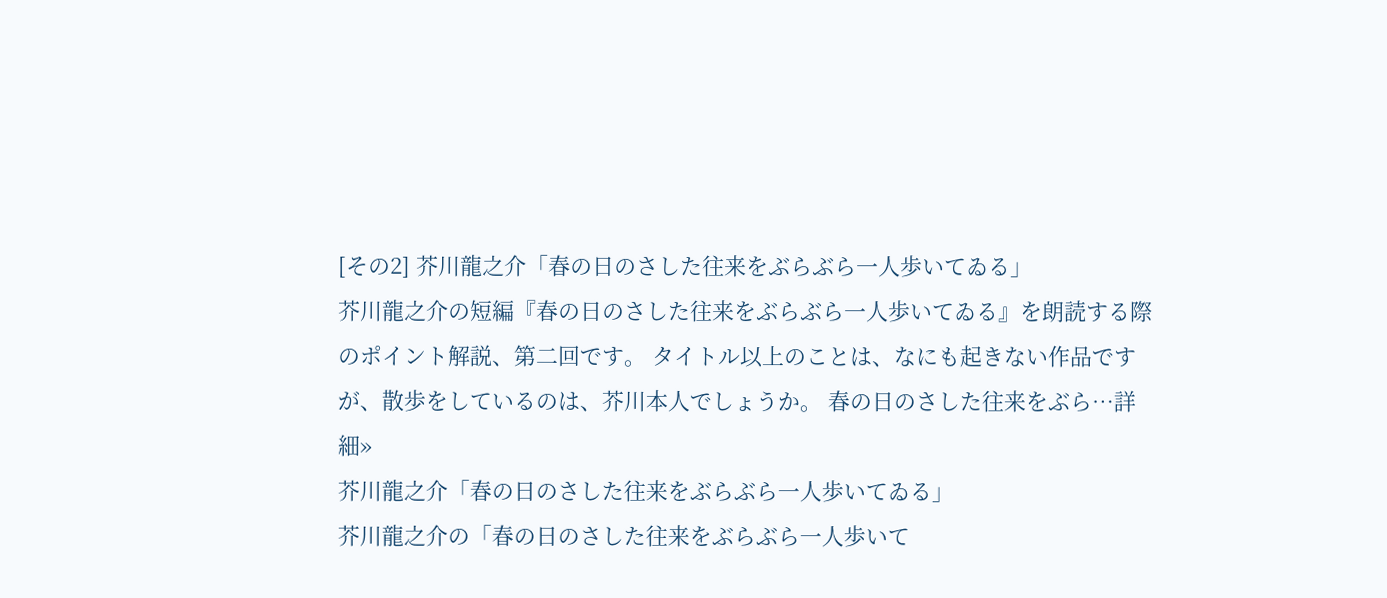[その2] 芥川龍之介「春の日のさした往来をぶらぶら一人歩いてゐる」
芥川龍之介の短編『春の日のさした往来をぶらぶら一人歩いてゐる』を朗読する際のポイント解説、第二回です。 タイトル以上のことは、なにも起きない作品ですが、散歩をしているのは、芥川本人でしょうか。 春の日のさした往来をぶら…詳細»
芥川龍之介「春の日のさした往来をぶらぶら一人歩いてゐる」
芥川龍之介の「春の日のさした往来をぶらぶら一人歩いて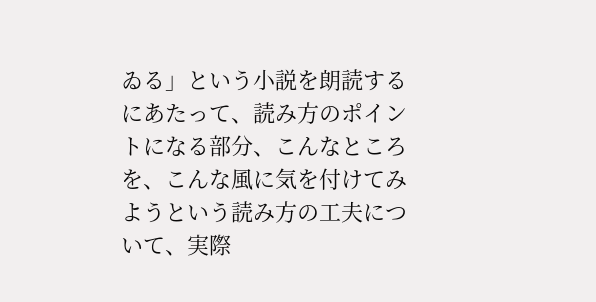ゐる」という小説を朗読するにあたって、読み方のポイントになる部分、こんなところを、こんな風に気を付けてみようという読み方の工夫について、実際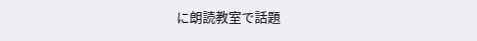に朗読教室で話題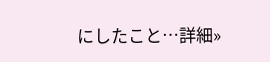にしたこと…詳細»